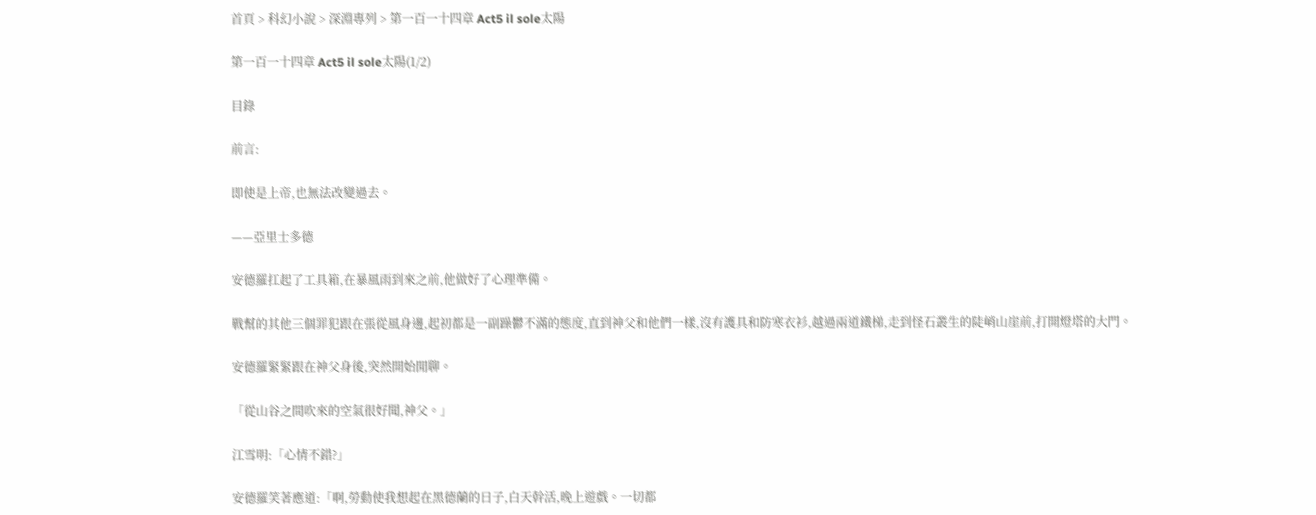首頁 > 科幻小說 > 深淵專列 > 第一百一十四章 Act5 il sole太陽

第一百一十四章 Act5 il sole太陽(1/2)

目錄

前言:

即使是上帝,也無法改變過去。

——亞里士多德

安德羅扛起了工具箱,在暴風雨到來之前,他做好了心理準備。

戰幫的其他三個罪犯跟在張從風身邊,起初都是一副躁鬱不滿的態度,直到神父和他們一樣,沒有護具和防寒衣衫,越過兩道鐵梯,走到怪石叢生的陡峭山崖前,打開燈塔的大門。

安德羅緊緊跟在神父身後,突然開始閒聊。

「從山谷之間吹來的空氣很好聞,神父。」

江雪明:「心情不錯?」

安德羅笑著應道:「啊,勞動使我想起在黑德蘭的日子,白天幹活,晚上遊戲。一切都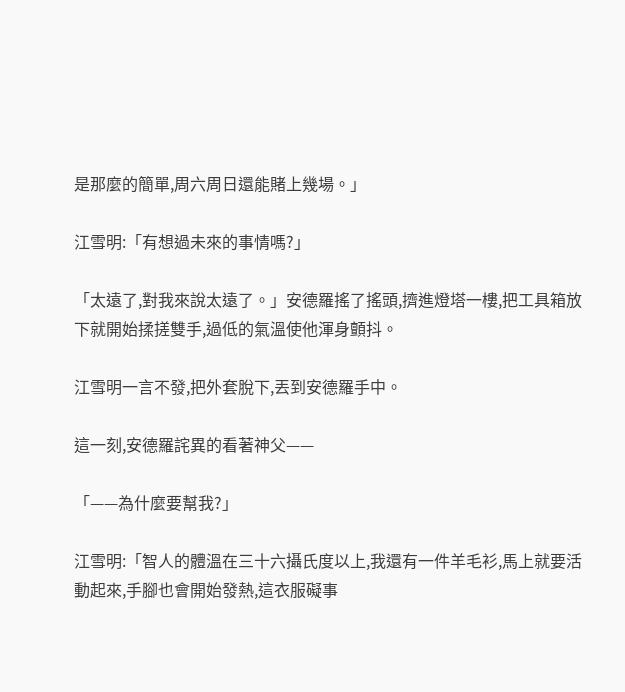是那麼的簡單,周六周日還能賭上幾場。」

江雪明:「有想過未來的事情嗎?」

「太遠了,對我來說太遠了。」安德羅搖了搖頭,擠進燈塔一樓,把工具箱放下就開始揉搓雙手,過低的氣溫使他渾身顫抖。

江雪明一言不發,把外套脫下,丟到安德羅手中。

這一刻,安德羅詫異的看著神父——

「——為什麼要幫我?」

江雪明:「智人的體溫在三十六攝氏度以上,我還有一件羊毛衫,馬上就要活動起來,手腳也會開始發熱,這衣服礙事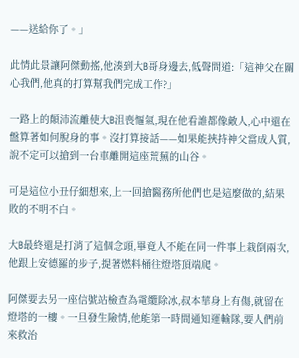——送給你了。」

此情此景讓阿傑動搖,他湊到大B哥身邊去,低聲問道:「這神父在關心我們,他真的打算幫我們完成工作?」

一路上的顛沛流離使大B沮喪慪氣,現在他看誰都像敵人,心中還在盤算著如何脫身的事。沒打算接話——如果能挾持神父當成人質,說不定可以搶到一台車離開這座荒蕪的山谷。

可是這位小丑仔細想來,上一回搶醫務所他們也是這麼做的,結果敗的不明不白。

大B最終還是打消了這個念頭,畢竟人不能在同一件事上栽倒兩次,他跟上安德羅的步子,提著燃料桶往燈塔頂端爬。

阿傑要去另一座信號站檢查為電纜除冰,叔本華身上有傷,就留在燈塔的一樓。一旦發生險情,他能第一時間通知運輸隊,要人們前來救治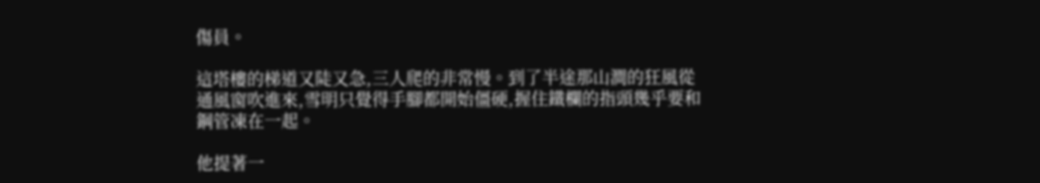傷員。

這塔樓的梯道又陡又急,三人爬的非常慢。到了半途那山澗的狂風從通風窗吹進來,雪明只覺得手腳都開始僵硬,握住鐵欄的指頭幾乎要和鋼管凍在一起。

他提著一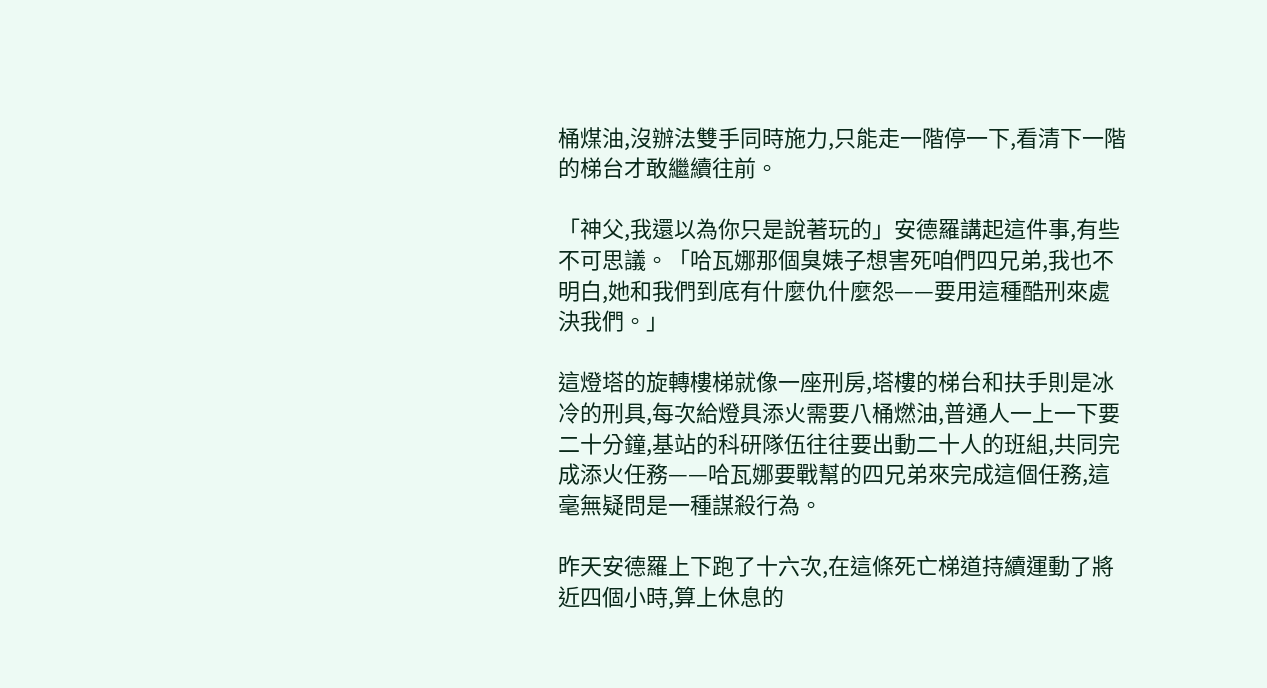桶煤油,沒辦法雙手同時施力,只能走一階停一下,看清下一階的梯台才敢繼續往前。

「神父,我還以為你只是說著玩的」安德羅講起這件事,有些不可思議。「哈瓦娜那個臭婊子想害死咱們四兄弟,我也不明白,她和我們到底有什麼仇什麼怨——要用這種酷刑來處決我們。」

這燈塔的旋轉樓梯就像一座刑房,塔樓的梯台和扶手則是冰冷的刑具,每次給燈具添火需要八桶燃油,普通人一上一下要二十分鐘,基站的科研隊伍往往要出動二十人的班組,共同完成添火任務——哈瓦娜要戰幫的四兄弟來完成這個任務,這毫無疑問是一種謀殺行為。

昨天安德羅上下跑了十六次,在這條死亡梯道持續運動了將近四個小時,算上休息的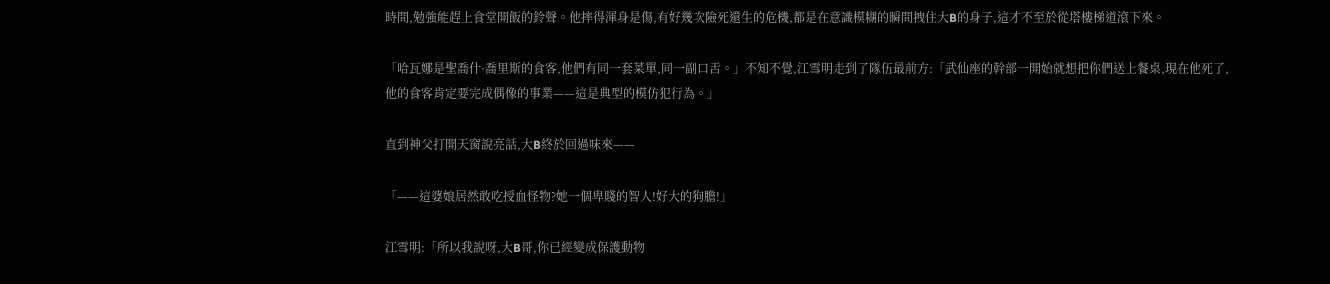時間,勉強能趕上食堂開飯的鈴聲。他摔得渾身是傷,有好幾次險死還生的危機,都是在意識模糊的瞬間拽住大B的身子,這才不至於從塔樓梯道滾下來。

「哈瓦娜是聖喬什·喬里斯的食客,他們有同一套菜單,同一副口舌。」不知不覺,江雪明走到了隊伍最前方:「武仙座的幹部一開始就想把你們送上餐桌,現在他死了,他的食客肯定要完成偶像的事業——這是典型的模仿犯行為。」

直到神父打開天窗說亮話,大B終於回過味來——

「——這婆娘居然敢吃授血怪物?她一個卑賤的智人!好大的狗膽!」

江雪明:「所以我說呀,大B哥,你已經變成保護動物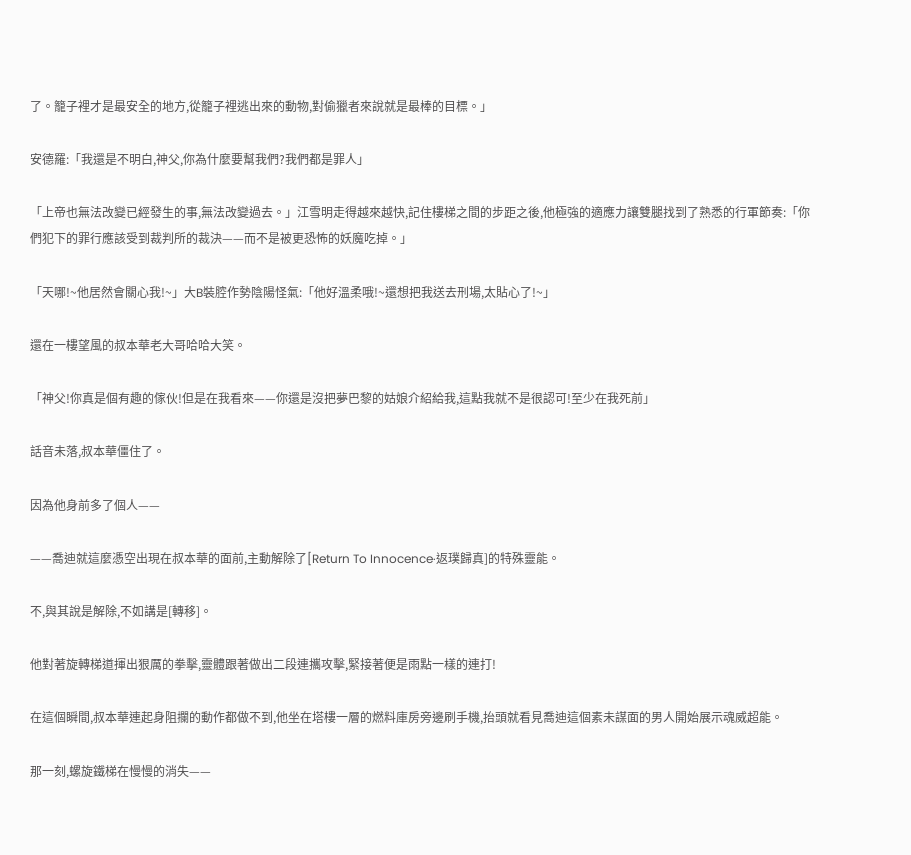了。籠子裡才是最安全的地方,從籠子裡逃出來的動物,對偷獵者來說就是最棒的目標。」

安德羅:「我還是不明白,神父,你為什麼要幫我們?我們都是罪人」

「上帝也無法改變已經發生的事,無法改變過去。」江雪明走得越來越快,記住樓梯之間的步距之後,他極強的適應力讓雙腿找到了熟悉的行軍節奏:「你們犯下的罪行應該受到裁判所的裁決——而不是被更恐怖的妖魔吃掉。」

「天哪!~他居然會關心我!~」大B裝腔作勢陰陽怪氣:「他好溫柔哦!~還想把我送去刑場,太貼心了!~」

還在一樓望風的叔本華老大哥哈哈大笑。

「神父!你真是個有趣的傢伙!但是在我看來——你還是沒把夢巴黎的姑娘介紹給我,這點我就不是很認可!至少在我死前」

話音未落,叔本華僵住了。

因為他身前多了個人——

——喬迪就這麼憑空出現在叔本華的面前,主動解除了[Return To Innocence·返璞歸真]的特殊靈能。

不,與其說是解除,不如講是[轉移]。

他對著旋轉梯道揮出狠厲的拳擊,靈體跟著做出二段連攜攻擊,緊接著便是雨點一樣的連打!

在這個瞬間,叔本華連起身阻攔的動作都做不到,他坐在塔樓一層的燃料庫房旁邊刷手機,抬頭就看見喬迪這個素未謀面的男人開始展示魂威超能。

那一刻,螺旋鐵梯在慢慢的消失——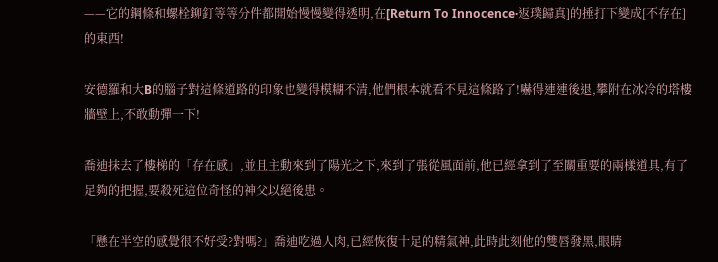——它的鋼條和螺栓鉚釘等等分件都開始慢慢變得透明,在[Return To Innocence·返璞歸真]的捶打下變成[不存在]的東西!

安德羅和大B的腦子對這條道路的印象也變得模糊不清,他們根本就看不見這條路了!嚇得連連後退,攀附在冰冷的塔樓牆壁上,不敢動彈一下!

喬迪抹去了樓梯的「存在感」,並且主動來到了陽光之下,來到了張從風面前,他已經拿到了至關重要的兩樣道具,有了足夠的把握,要殺死這位奇怪的神父以絕後患。

「懸在半空的感覺很不好受?對嗎?」喬迪吃過人肉,已經恢復十足的精氣神,此時此刻他的雙唇發黑,眼睛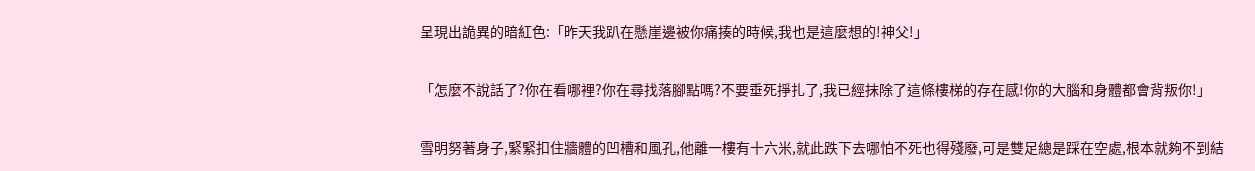呈現出詭異的暗紅色:「昨天我趴在懸崖邊被你痛揍的時候,我也是這麼想的!神父!」

「怎麼不說話了?你在看哪裡?你在尋找落腳點嗎?不要垂死掙扎了,我已經抹除了這條樓梯的存在感!你的大腦和身體都會背叛你!」

雪明努著身子,緊緊扣住牆體的凹槽和風孔,他離一樓有十六米,就此跌下去哪怕不死也得殘廢,可是雙足總是踩在空處,根本就夠不到結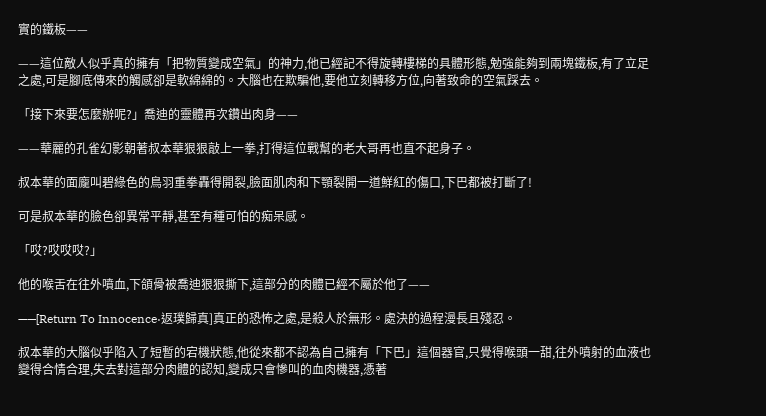實的鐵板——

——這位敵人似乎真的擁有「把物質變成空氣」的神力,他已經記不得旋轉樓梯的具體形態,勉強能夠到兩塊鐵板,有了立足之處,可是腳底傳來的觸感卻是軟綿綿的。大腦也在欺騙他,要他立刻轉移方位,向著致命的空氣踩去。

「接下來要怎麼辦呢?」喬迪的靈體再次鑽出肉身——

——華麗的孔雀幻影朝著叔本華狠狠敲上一拳,打得這位戰幫的老大哥再也直不起身子。

叔本華的面龐叫碧綠色的鳥羽重拳轟得開裂,臉面肌肉和下顎裂開一道鮮紅的傷口,下巴都被打斷了!

可是叔本華的臉色卻異常平靜,甚至有種可怕的痴呆感。

「哎?哎哎哎?」

他的喉舌在往外噴血,下頜骨被喬迪狠狠撕下,這部分的肉體已經不屬於他了——

——[Return To Innocence·返璞歸真]真正的恐怖之處,是殺人於無形。處決的過程漫長且殘忍。

叔本華的大腦似乎陷入了短暫的宕機狀態,他從來都不認為自己擁有「下巴」這個器官,只覺得喉頭一甜,往外噴射的血液也變得合情合理,失去對這部分肉體的認知,變成只會慘叫的血肉機器,憑著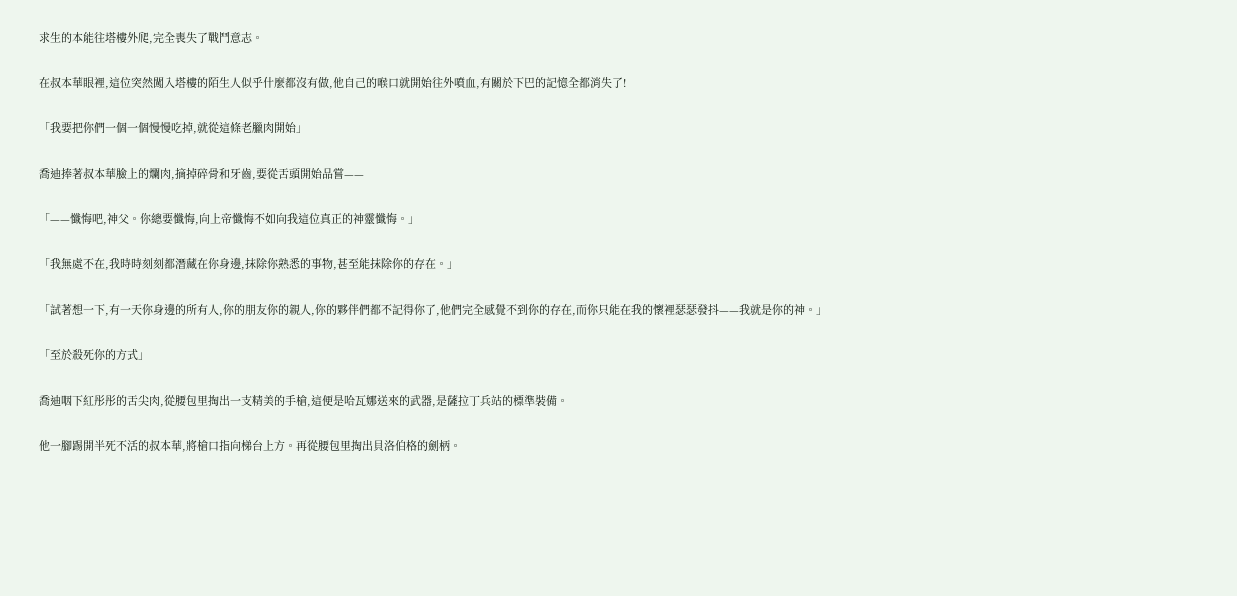求生的本能往塔樓外爬,完全喪失了戰鬥意志。

在叔本華眼裡,這位突然闖入塔樓的陌生人似乎什麼都沒有做,他自己的喉口就開始往外噴血,有關於下巴的記憶全都消失了!

「我要把你們一個一個慢慢吃掉,就從這條老臘肉開始」

喬迪捧著叔本華臉上的爛肉,摘掉碎骨和牙齒,要從舌頭開始品嘗——

「——懺悔吧,神父。你總要懺悔,向上帝懺悔不如向我這位真正的神靈懺悔。」

「我無處不在,我時時刻刻都潛藏在你身邊,抹除你熟悉的事物,甚至能抹除你的存在。」

「試著想一下,有一天你身邊的所有人,你的朋友你的親人,你的夥伴們都不記得你了,他們完全感覺不到你的存在,而你只能在我的懷裡瑟瑟發抖——我就是你的神。」

「至於殺死你的方式」

喬迪咽下紅彤彤的舌尖肉,從腰包里掏出一支精美的手槍,這便是哈瓦娜送來的武器,是薩拉丁兵站的標準裝備。

他一腳踢開半死不活的叔本華,將槍口指向梯台上方。再從腰包里掏出貝洛伯格的劍柄。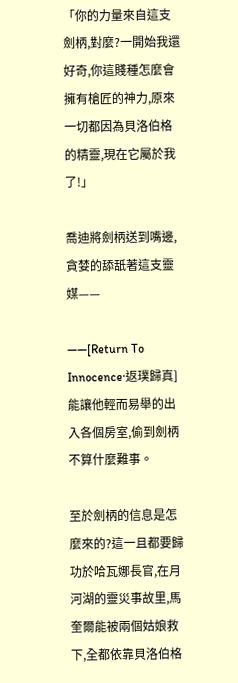「你的力量來自這支劍柄,對麼?一開始我還好奇,你這賤種怎麼會擁有槍匠的神力,原來一切都因為貝洛伯格的精靈,現在它屬於我了!」

喬迪將劍柄送到嘴邊,貪婪的舔舐著這支靈媒——

——[Return To Innocence·返璞歸真]能讓他輕而易舉的出入各個房室,偷到劍柄不算什麼難事。

至於劍柄的信息是怎麼來的?這一且都要歸功於哈瓦娜長官,在月河湖的靈災事故里,馬奎爾能被兩個姑娘救下,全都依靠貝洛伯格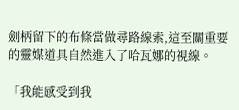劍柄留下的布條當做尋路線索,這至關重要的靈媒道具自然進入了哈瓦娜的視線。

「我能感受到我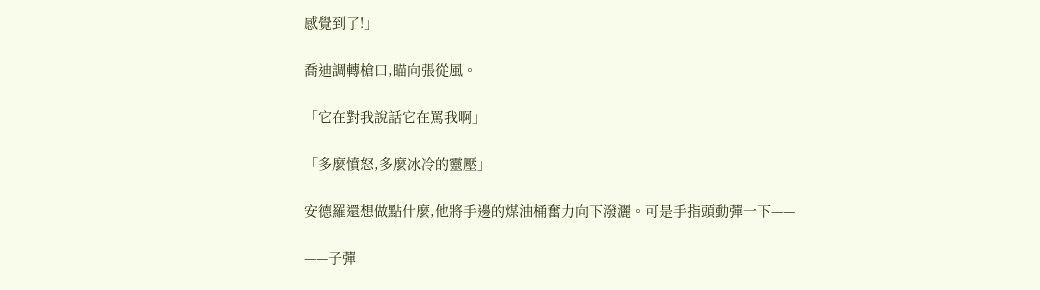感覺到了!」

喬迪調轉槍口,瞄向張從風。

「它在對我說話它在罵我啊」

「多麼憤怒,多麼冰冷的靈壓」

安德羅還想做點什麼,他將手邊的煤油桶奮力向下潑灑。可是手指頭動彈一下——

——子彈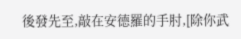後發先至,敲在安德羅的手肘,[除你武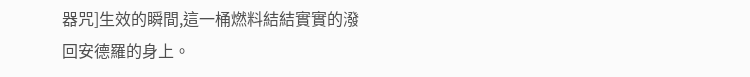器咒]生效的瞬間,這一桶燃料結結實實的潑回安德羅的身上。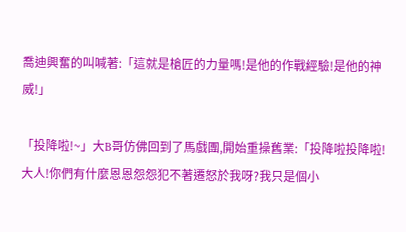喬迪興奮的叫喊著:「這就是槍匠的力量嗎!是他的作戰經驗!是他的神威!」

「投降啦!~」大B哥仿佛回到了馬戲團,開始重操舊業:「投降啦投降啦!大人!你們有什麼恩恩怨怨犯不著遷怒於我呀?我只是個小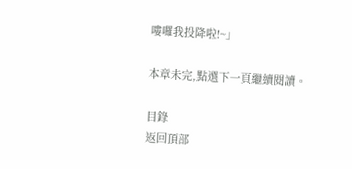嘍囉我投降啦!~」

本章未完,點選下一頁繼續閱讀。

目錄
返回頂部